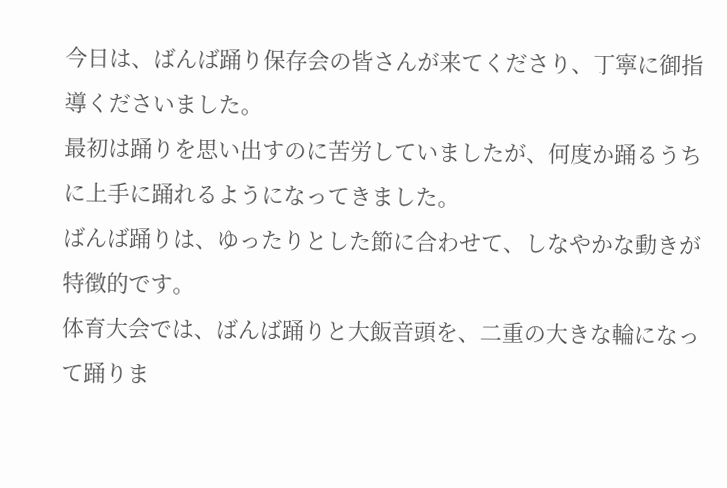今日は、ばんば踊り保存会の皆さんが来てくださり、丁寧に御指導くださいました。
最初は踊りを思い出すのに苦労していましたが、何度か踊るうちに上手に踊れるようになってきました。
ばんば踊りは、ゆったりとした節に合わせて、しなやかな動きが特徴的です。
体育大会では、ばんば踊りと大飯音頭を、二重の大きな輪になって踊りま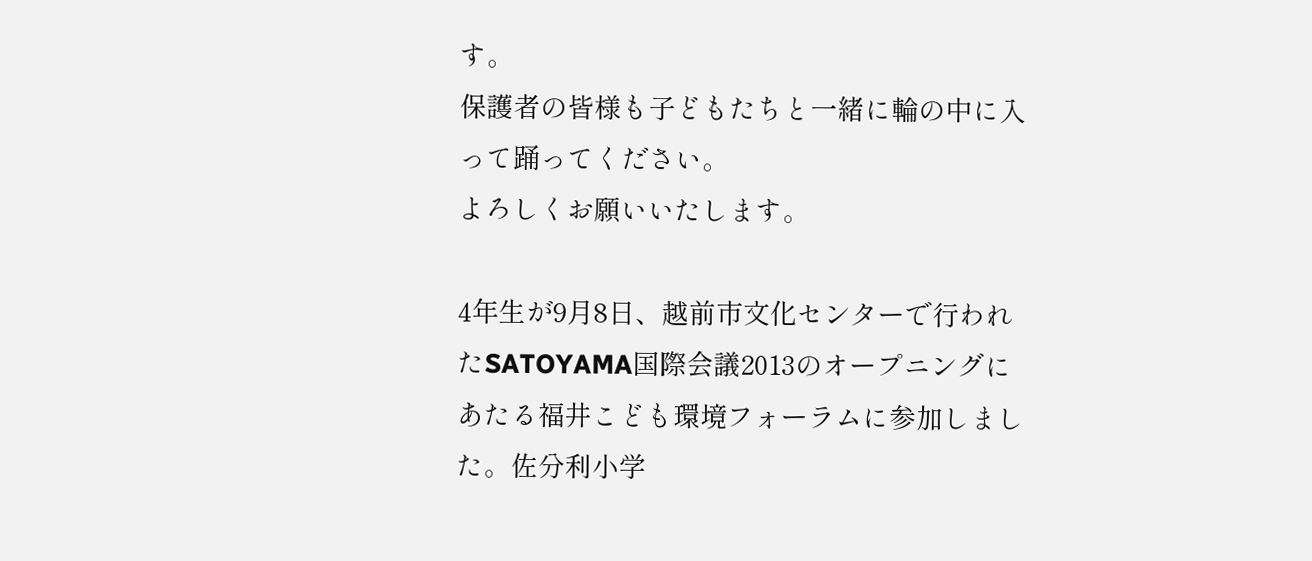す。
保護者の皆様も子どもたちと一緒に輪の中に入って踊ってください。
よろしくお願いいたします。

4年生が9月8日、越前市文化センターで行われたSATOYAMA国際会議2013のオープニングにあたる福井こども環境フォーラムに参加しました。佐分利小学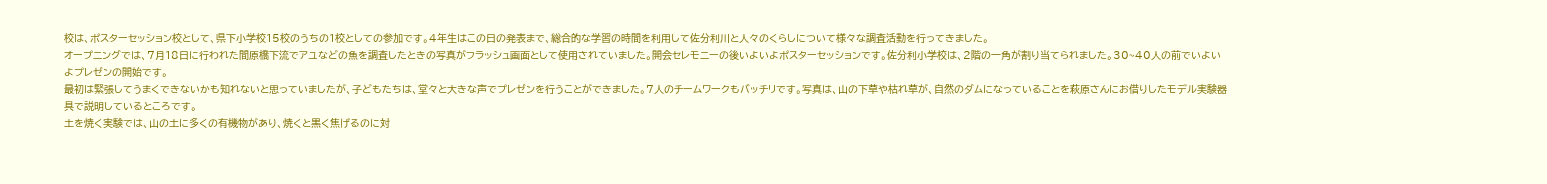校は、ポスターセッション校として、県下小学校15校のうちの1校としての参加です。4年生はこの日の発表まで、総合的な学習の時間を利用して佐分利川と人々のくらしについて様々な調査活動を行ってきました。
オープニングでは、7月18日に行われた間原橋下流でアユなどの魚を調査したときの写真がフラッシュ画面として使用されていました。開会セレモニーの後いよいよポスターセッションです。佐分利小学校は、2階の一角が割り当てられました。30~40人の前でいよいよプレゼンの開始です。
最初は緊張してうまくできないかも知れないと思っていましたが、子どもたちは、堂々と大きな声でプレゼンを行うことができました。7人のチームワークもバッチリです。写真は、山の下草や枯れ草が、自然のダムになっていることを萩原さんにお借りしたモデル実験器具で説明しているところです。
土を焼く実験では、山の土に多くの有機物があり、焼くと黒く焦げるのに対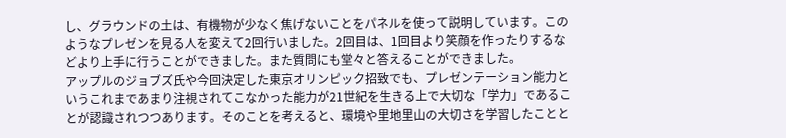し、グラウンドの土は、有機物が少なく焦げないことをパネルを使って説明しています。このようなプレゼンを見る人を変えて2回行いました。2回目は、1回目より笑顔を作ったりするなどより上手に行うことができました。また質問にも堂々と答えることができました。
アップルのジョブズ氏や今回決定した東京オリンピック招致でも、プレゼンテーション能力というこれまであまり注視されてこなかった能力が21世紀を生きる上で大切な「学力」であることが認識されつつあります。そのことを考えると、環境や里地里山の大切さを学習したことと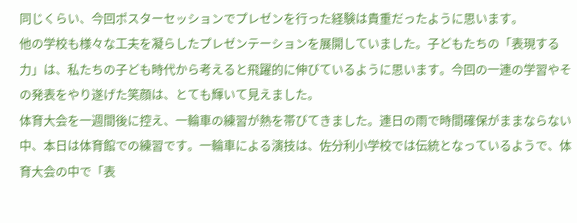同じくらい、今回ポスターセッションでプレゼンを行った経験は貴重だったように思います。
他の学校も様々な工夫を凝らしたプレゼンテーションを展開していました。子どもたちの「表現する力」は、私たちの子ども時代から考えると飛躍的に伸びているように思います。今回の一連の学習やその発表をやり遂げた笑顔は、とても輝いて見えました。
体育大会を一週間後に控え、一輪車の練習が熱を帯びてきました。連日の雨で時間確保がままならない中、本日は体育館での練習です。一輪車による演技は、佐分利小学校では伝統となっているようで、体育大会の中で「表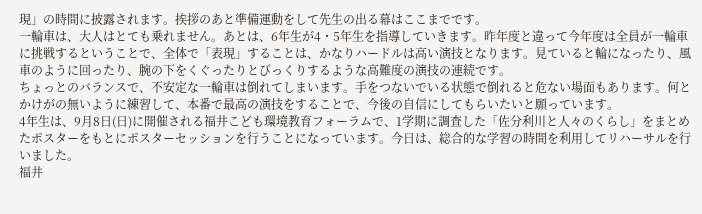現」の時間に披露されます。挨拶のあと準備運動をして先生の出る幕はここまでです。
一輪車は、大人はとても乗れません。あとは、6年生が4・5年生を指導していきます。昨年度と違って今年度は全員が一輪車に挑戦するということで、全体で「表現」することは、かなりハードルは高い演技となります。見ていると輪になったり、風車のように回ったり、腕の下をくぐったりとびっくりするような高難度の演技の連続です。
ちょっとのバランスで、不安定な一輪車は倒れてしまいます。手をつないでいる状態で倒れると危ない場面もあります。何とかけがの無いように練習して、本番で最高の演技をすることで、今後の自信にしてもらいたいと願っています。
4年生は、9月8日(日)に開催される福井こども環境教育フォーラムで、1学期に調査した「佐分利川と人々のくらし」をまとめたポスターをもとにポスターセッションを行うことになっています。今日は、総合的な学習の時間を利用してリハーサルを行いました。
福井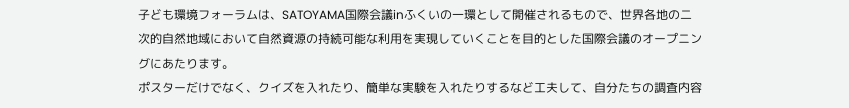子ども環境フォーラムは、SATOYAMA国際会議inふくいの一環として開催されるもので、世界各地の二次的自然地域において自然資源の持続可能な利用を実現していくことを目的とした国際会議のオープニングにあたります。
ポスターだけでなく、クイズを入れたり、簡単な実験を入れたりするなど工夫して、自分たちの調査内容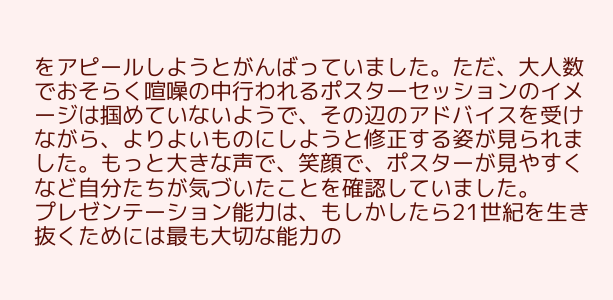をアピールしようとがんばっていました。ただ、大人数でおそらく喧噪の中行われるポスターセッションのイメージは掴めていないようで、その辺のアドバイスを受けながら、よりよいものにしようと修正する姿が見られました。もっと大きな声で、笑顔で、ポスターが見やすくなど自分たちが気づいたことを確認していました。
プレゼンテーション能力は、もしかしたら21世紀を生き抜くためには最も大切な能力の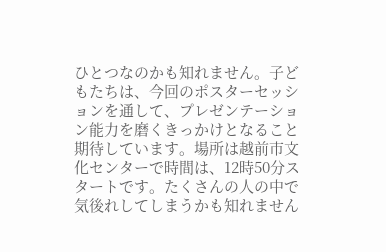ひとつなのかも知れません。子どもたちは、今回のポスターセッションを通して、プレゼンテーション能力を磨くきっかけとなること期待しています。場所は越前市文化センターで時間は、12時50分スタートです。たくさんの人の中で気後れしてしまうかも知れません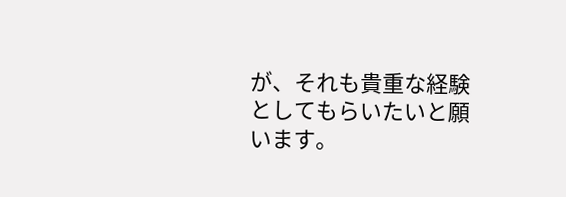が、それも貴重な経験としてもらいたいと願います。